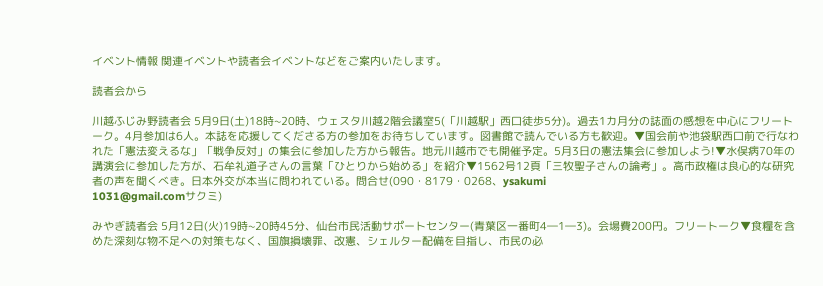イベント情報 関連イベントや読者会イベントなどをご案内いたします。

読者会から

川越ふじみ野読者会 5月9日(土)18時~20時、ウェスタ川越2階会議室5(「川越駅」西口徒歩5分)。過去1カ月分の誌面の感想を中心にフリートーク。4月参加は6人。本誌を応援してくださる方の参加をお待ちしています。図書館で読んでいる方も歓迎。▼国会前や池袋駅西口前で行なわれた「憲法変えるな」「戦争反対」の集会に参加した方から報告。地元川越市でも開催予定。5月3日の憲法集会に参加しよう!▼水俣病70年の講演会に参加した方が、石牟礼道子さんの言葉「ひとりから始める」を紹介▼1562号12頁「三牧聖子さんの論考」。高市政権は良心的な研究者の声を聞くべき。日本外交が本当に問われている。問合せ(090・8179・0268、ysakumi
1031@gmail.comサクミ)

みやぎ読者会 5月12日(火)19時~20時45分、仙台市民活動サポートセンター(青葉区一番町4―1―3)。会場費200円。フリートーク▼食糧を含めた深刻な物不足への対策もなく、国旗損壊罪、改憲、シェルター配備を目指し、市民の必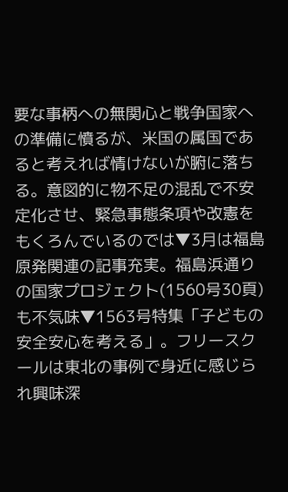要な事柄への無関心と戦争国家への準備に憤るが、米国の属国であると考えれば情けないが腑に落ちる。意図的に物不足の混乱で不安定化させ、緊急事態条項や改憲をもくろんでいるのでは▼3月は福島原発関連の記事充実。福島浜通りの国家プロジェクト(1560号30頁)も不気味▼1563号特集「子どもの安全安心を考える」。フリースクールは東北の事例で身近に感じられ興味深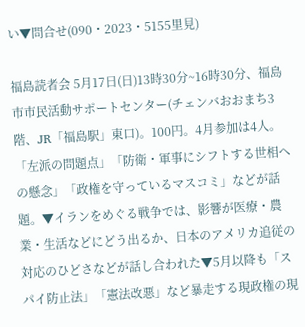い▼問合せ(090・2023・5155里見)

福島読者会 5月17日(日)13時30分~16時30分、福島市市民活動サポートセンター(チェンバおおまち3階、JR「福島駅」東口)。100円。4月参加は4人。「左派の問題点」「防衛・軍事にシフトする世相への懸念」「政権を守っているマスコミ」などが話題。▼イランをめぐる戦争では、影響が医療・農業・生活などにどう出るか、日本のアメリカ追従の対応のひどさなどが話し合われた▼5月以降も「スパイ防止法」「憲法改悪」など暴走する現政権の現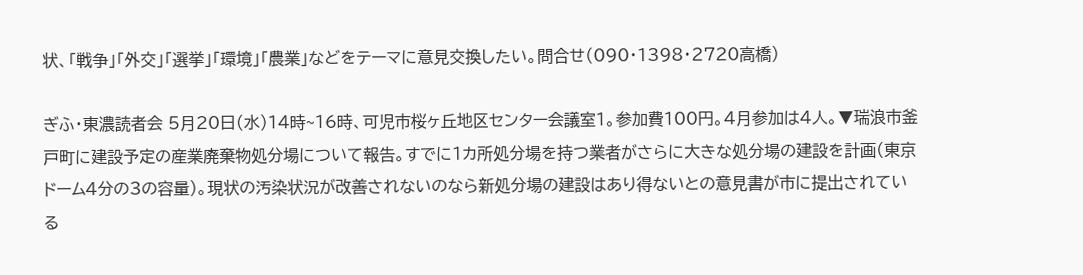状、「戦争」「外交」「選挙」「環境」「農業」などをテーマに意見交換したい。問合せ(090・1398・2720高橋)

ぎふ・東濃読者会 5月20日(水)14時~16時、可児市桜ヶ丘地区センター会議室1。参加費100円。4月参加は4人。▼瑞浪市釜戸町に建設予定の産業廃棄物処分場について報告。すでに1カ所処分場を持つ業者がさらに大きな処分場の建設を計画(東京ドーム4分の3の容量)。現状の汚染状況が改善されないのなら新処分場の建設はあり得ないとの意見書が市に提出されている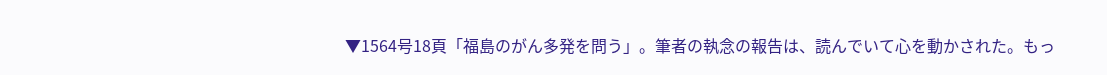▼1564号18頁「福島のがん多発を問う」。筆者の執念の報告は、読んでいて心を動かされた。もっ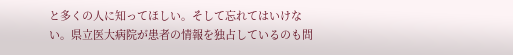と多くの人に知ってほしい。そして忘れてはいけない。県立医大病院が患者の情報を独占しているのも問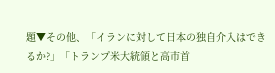題▼その他、「イランに対して日本の独自介入はできるか?」「トランプ米大統領と高市首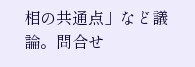相の共通点」など議論。問合せ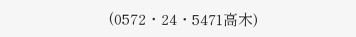(0572・24・5471高木)